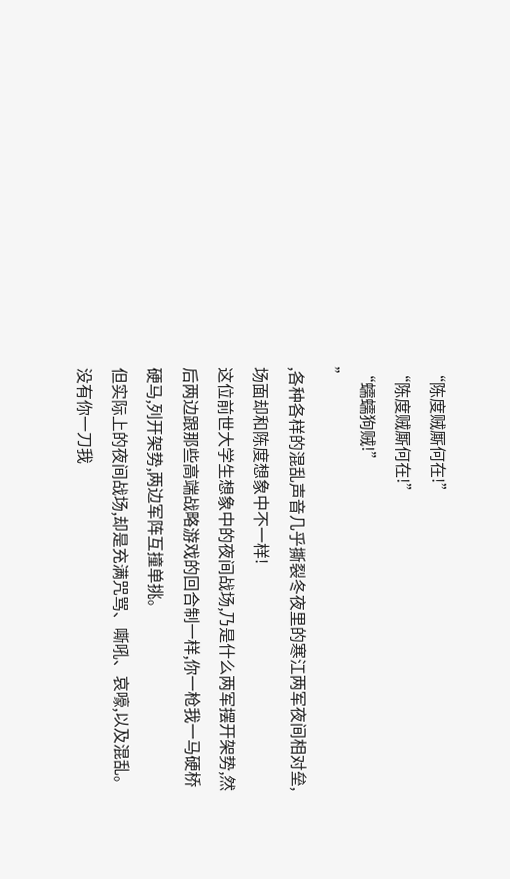“陈度贼厮何在!”
“陈度贼厮何在!”
“蠕蠕狗贼!”
”
,各种各样的混乱声音几乎撕裂冬夜里的寒江两军夜间相对垒,场面却和陈度想象中不一样!
这位前世大学生想象中的夜间战场,乃是什么两军摆开架势,然后两边跟那些高端战略游戏的回合制一样,你一枪我一马硬桥硬马,列开架势,两边军阵互撞单挑。
但实际上的夜间战场,却是充满咒骂、嘶吼、哀嚎,以及混乱。
没有你一刀我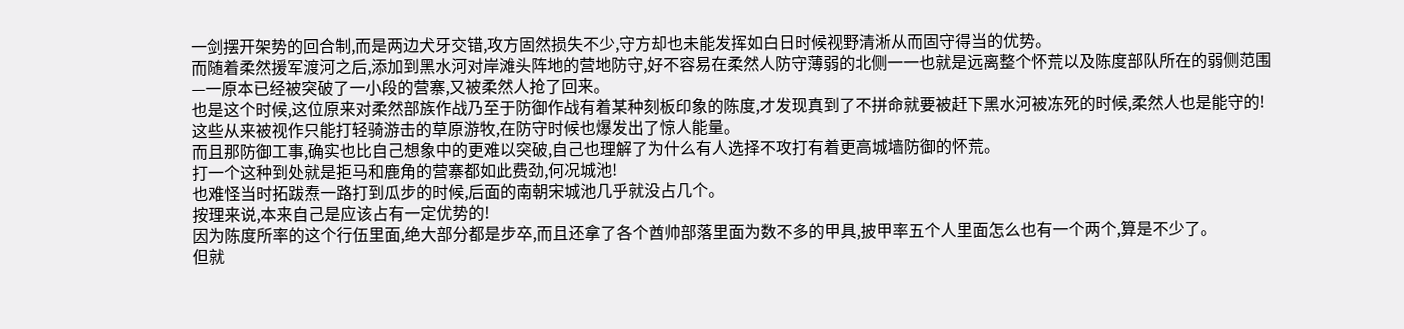一剑摆开架势的回合制,而是两边犬牙交错,攻方固然损失不少,守方却也未能发挥如白日时候视野清淅从而固守得当的优势。
而随着柔然援军渡河之后,添加到黑水河对岸滩头阵地的营地防守,好不容易在柔然人防守薄弱的北侧一一也就是远离整个怀荒以及陈度部队所在的弱侧范围—一原本已经被突破了一小段的营寨,又被柔然人抢了回来。
也是这个时候,这位原来对柔然部族作战乃至于防御作战有着某种刻板印象的陈度,才发现真到了不拼命就要被赶下黑水河被冻死的时候,柔然人也是能守的!
这些从来被视作只能打轻骑游击的草原游牧,在防守时候也爆发出了惊人能量。
而且那防御工事,确实也比自己想象中的更难以突破,自己也理解了为什么有人选择不攻打有着更高城墙防御的怀荒。
打一个这种到处就是拒马和鹿角的营寨都如此费劲,何况城池!
也难怪当时拓跋焘一路打到瓜步的时候,后面的南朝宋城池几乎就没占几个。
按理来说,本来自己是应该占有一定优势的!
因为陈度所率的这个行伍里面,绝大部分都是步卒,而且还拿了各个酋帅部落里面为数不多的甲具,披甲率五个人里面怎么也有一个两个,算是不少了。
但就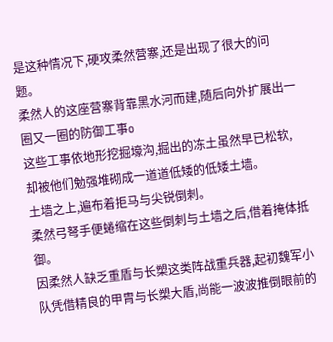是这种情况下,硬攻柔然营寨,还是出现了很大的问题。
柔然人的这座营寨背靠黑水河而建,随后向外扩展出一圈又一圈的防御工事o
这些工事依地形挖掘壕沟,掘出的冻土虽然早已松软,却被他们勉强堆砌成一道道低矮的低矮土墙。
土墙之上,遍布着拒马与尖锐倒刺。
柔然弓弩手便蜷缩在这些倒刺与土墙之后,借着掩体抵御。
因柔然人缺乏重盾与长槊这类阵战重兵器,起初魏军小队凭借精良的甲胄与长槊大盾,尚能一波波推倒眼前的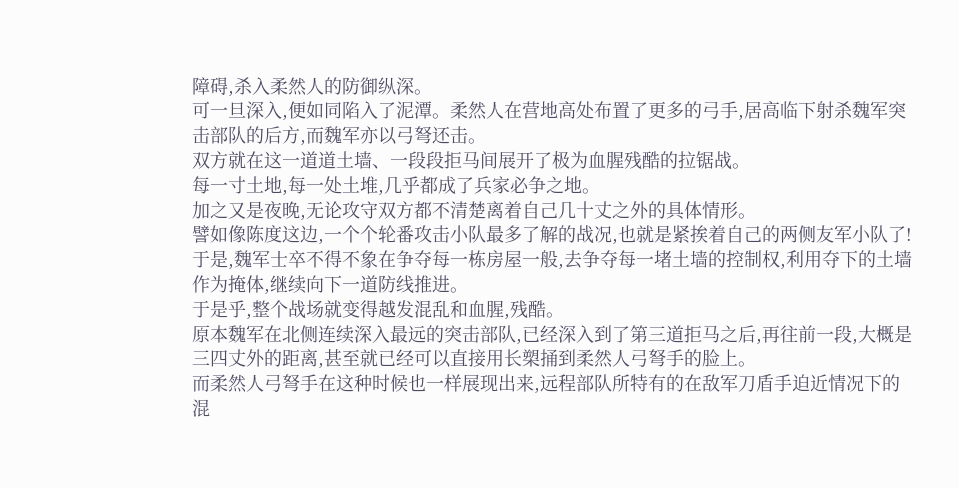障碍,杀入柔然人的防御纵深。
可一旦深入,便如同陷入了泥潭。柔然人在营地高处布置了更多的弓手,居高临下射杀魏军突击部队的后方,而魏军亦以弓弩还击。
双方就在这一道道土墙、一段段拒马间展开了极为血腥残酷的拉锯战。
每一寸土地,每一处土堆,几乎都成了兵家必争之地。
加之又是夜晚,无论攻守双方都不清楚离着自己几十丈之外的具体情形。
譬如像陈度这边,一个个轮番攻击小队最多了解的战况,也就是紧挨着自己的两侧友军小队了!
于是,魏军士卒不得不象在争夺每一栋房屋一般,去争夺每一堵土墙的控制权,利用夺下的土墙作为掩体,继续向下一道防线推进。
于是乎,整个战场就变得越发混乱和血腥,残酷。
原本魏军在北侧连续深入最远的突击部队,已经深入到了第三道拒马之后,再往前一段,大概是三四丈外的距离,甚至就已经可以直接用长槊捅到柔然人弓弩手的脸上。
而柔然人弓弩手在这种时候也一样展现出来,远程部队所特有的在敌军刀盾手迫近情况下的混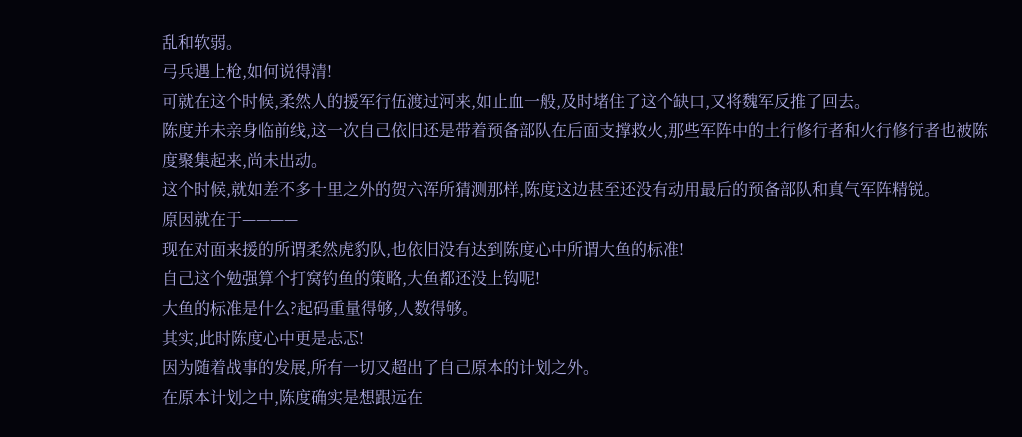乱和软弱。
弓兵遇上枪,如何说得清!
可就在这个时候,柔然人的援军行伍渡过河来,如止血一般,及时堵住了这个缺口,又将魏军反推了回去。
陈度并未亲身临前线,这一次自己依旧还是带着预备部队在后面支撑救火,那些军阵中的土行修行者和火行修行者也被陈度聚集起来,尚未出动。
这个时候,就如差不多十里之外的贺六浑所猜测那样,陈度这边甚至还没有动用最后的预备部队和真气军阵精锐。
原因就在于————
现在对面来援的所谓柔然虎豹队,也依旧没有达到陈度心中所谓大鱼的标准!
自己这个勉强算个打窝钓鱼的策略,大鱼都还没上钩呢!
大鱼的标准是什么?起码重量得够,人数得够。
其实,此时陈度心中更是忐忑!
因为随着战事的发展,所有一切又超出了自己原本的计划之外。
在原本计划之中,陈度确实是想跟远在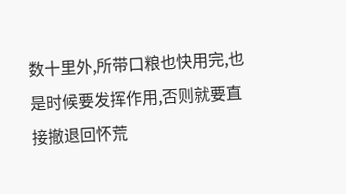数十里外,所带口粮也快用完,也是时候要发挥作用,否则就要直接撤退回怀荒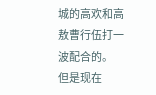城的高欢和高敖曹行伍打一波配合的。
但是现在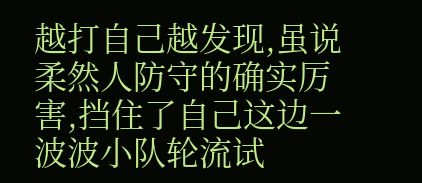越打自己越发现,虽说柔然人防守的确实厉害,挡住了自己这边一波波小队轮流试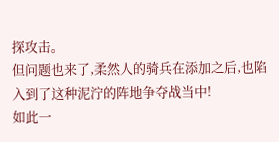探攻击。
但问题也来了,柔然人的骑兵在添加之后,也陷入到了这种泥泞的阵地争夺战当中!
如此一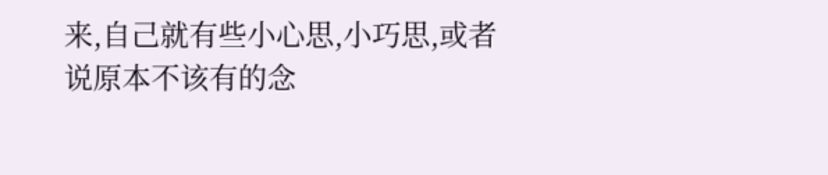来,自己就有些小心思,小巧思,或者说原本不该有的念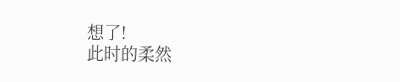想了!
此时的柔然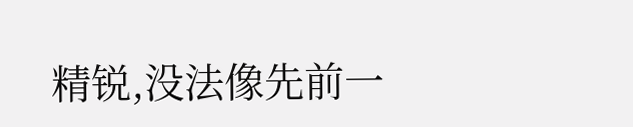精锐,没法像先前一